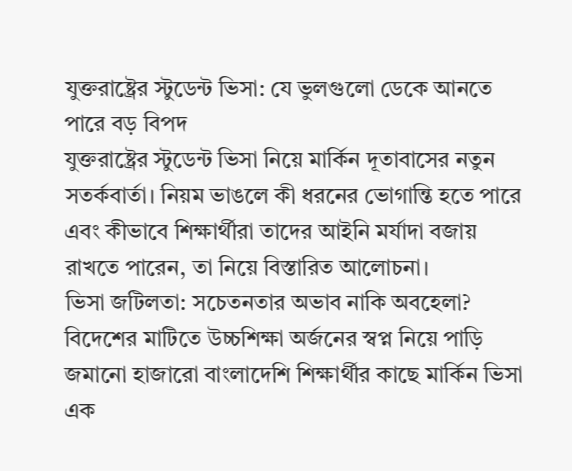যুক্তরাষ্ট্রের স্টুডেন্ট ভিসা: যে ভুলগুলো ডেকে আনতে পারে বড় বিপদ
যুক্তরাষ্ট্রের স্টুডেন্ট ভিসা নিয়ে মার্কিন দূতাবাসের নতুন সতর্কবার্তা। নিয়ম ভাঙলে কী ধরনের ভোগান্তি হতে পারে এবং কীভাবে শিক্ষার্থীরা তাদের আইনি মর্যাদা বজায় রাখতে পারেন, তা নিয়ে বিস্তারিত আলোচনা।
ভিসা জটিলতা: সচেতনতার অভাব নাকি অবহেলা?
বিদেশের মাটিতে উচ্চশিক্ষা অর্জনের স্বপ্ন নিয়ে পাড়ি জমানো হাজারো বাংলাদেশি শিক্ষার্থীর কাছে মার্কিন ভিসা এক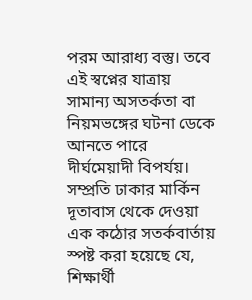পরম আরাধ্য বস্তু। তবে এই স্বপ্নের যাত্রায় সামান্য অসতর্কতা বা নিয়মভঙ্গের ঘটনা ডেকে আনতে পারে দীর্ঘমেয়াদী বিপর্যয়। সম্প্রতি ঢাকার মার্কিন দূতাবাস থেকে দেওয়া এক কঠোর সতর্কবার্তায় স্পষ্ট করা হয়েছে যে, শিক্ষার্থী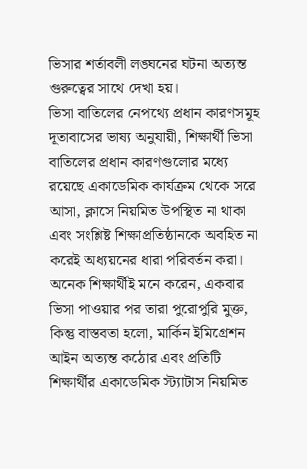ভিসার শর্তাবলী লঙ্ঘনের ঘটনা অত্যন্ত গুরুত্বের সাথে দেখা হয়।
ভিসা বাতিলের নেপথ্যে প্রধান কারণসমূহ
দূতাবাসের ভাষ্য অনুযায়ী, শিক্ষার্থী ভিসা বাতিলের প্রধান কারণগুলোর মধ্যে রয়েছে একাডেমিক কার্যক্রম থেকে সরে আসা, ক্লাসে নিয়মিত উপস্থিত না থাকা এবং সংশ্লিষ্ট শিক্ষাপ্রতিষ্ঠানকে অবহিত না করেই অধ্যয়নের ধারা পরিবর্তন করা। অনেক শিক্ষার্থীই মনে করেন, একবার ভিসা পাওয়ার পর তারা পুরোপুরি মুক্ত, কিন্তু বাস্তবতা হলো, মার্কিন ইমিগ্রেশন আইন অত্যন্ত কঠোর এবং প্রতিটি শিক্ষার্থীর একাডেমিক স্ট্যাটাস নিয়মিত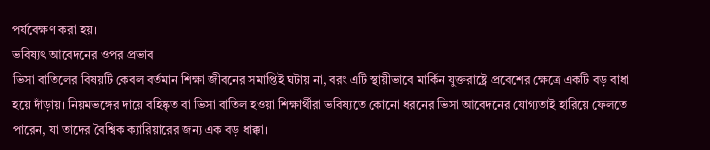পর্যবেক্ষণ করা হয়।
ভবিষ্যৎ আবেদনের ওপর প্রভাব
ভিসা বাতিলের বিষয়টি কেবল বর্তমান শিক্ষা জীবনের সমাপ্তিই ঘটায় না, বরং এটি স্থায়ীভাবে মার্কিন যুক্তরাষ্ট্রে প্রবেশের ক্ষেত্রে একটি বড় বাধা হয়ে দাঁড়ায়। নিয়মভঙ্গের দায়ে বহিষ্কৃত বা ভিসা বাতিল হওয়া শিক্ষার্থীরা ভবিষ্যতে কোনো ধরনের ভিসা আবেদনের যোগ্যতাই হারিয়ে ফেলতে পারেন, যা তাদের বৈশ্বিক ক্যারিয়ারের জন্য এক বড় ধাক্কা।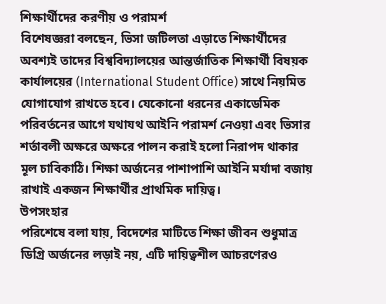শিক্ষার্থীদের করণীয় ও পরামর্শ
বিশেষজ্ঞরা বলছেন, ভিসা জটিলতা এড়াতে শিক্ষার্থীদের অবশ্যই তাদের বিশ্ববিদ্যালয়ের আন্তর্জাতিক শিক্ষার্থী বিষয়ক কার্যালয়ের (International Student Office) সাথে নিয়মিত যোগাযোগ রাখতে হবে। যেকোনো ধরনের একাডেমিক পরিবর্তনের আগে যথাযথ আইনি পরামর্শ নেওয়া এবং ভিসার শর্তাবলী অক্ষরে অক্ষরে পালন করাই হলো নিরাপদ থাকার মূল চাবিকাঠি। শিক্ষা অর্জনের পাশাপাশি আইনি মর্যাদা বজায় রাখাই একজন শিক্ষার্থীর প্রাথমিক দায়িত্ব।
উপসংহার
পরিশেষে বলা যায়, বিদেশের মাটিতে শিক্ষা জীবন শুধুমাত্র ডিগ্রি অর্জনের লড়াই নয়, এটি দায়িত্বশীল আচরণেরও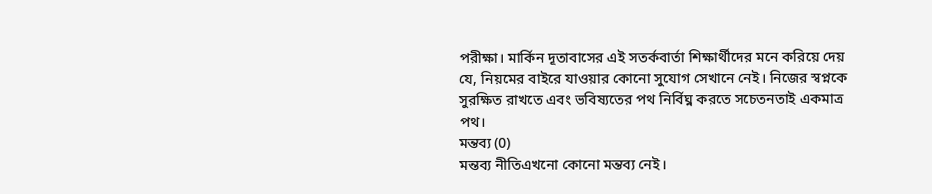পরীক্ষা। মার্কিন দূতাবাসের এই সতর্কবার্তা শিক্ষার্থীদের মনে করিয়ে দেয় যে, নিয়মের বাইরে যাওয়ার কোনো সুযোগ সেখানে নেই। নিজের স্বপ্নকে সুরক্ষিত রাখতে এবং ভবিষ্যতের পথ নির্বিঘ্ন করতে সচেতনতাই একমাত্র পথ।
মন্তব্য (0)
মন্তব্য নীতিএখনো কোনো মন্তব্য নেই।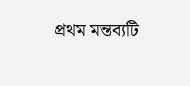প্রথম মন্তব্যটি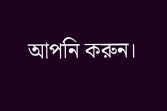আপনি করুন।